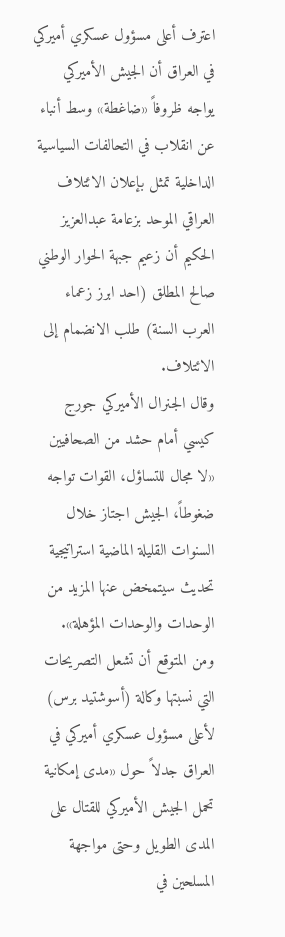اعترف أعلى مسؤول عسكري أميركي في العراق أن الجيش الأميركي يواجه ظروفاً «ضاغطة» وسط أنباء عن انقلاب في التحالفات السياسية الداخلية تمثل بإعلان الائتلاف العراقي الموحد بزعامة عبدالعزيز الحكيم أن زعيم جبهة الحوار الوطني صالح المطلق (احد ابرز زعماء العرب السنة) طلب الانضمام إلى الائتلاف.
وقال الجنرال الأميركي جورج كيسي أمام حشد من الصحافيين «لا مجال للتساؤل، القوات تواجه ضغوطاً، الجيش اجتاز خلال السنوات القليلة الماضية استراتيجية تحديث سيتمخض عنها المزيد من الوحدات والوحدات المؤهلة».
ومن المتوقع أن تشعل التصريحات التي نسبتها وكالة (أسوشتيد برس) لأعلى مسؤول عسكري أميركي في العراق جدلاً حول «مدى إمكانية تحمل الجيش الأميركي للقتال على المدى الطويل وحتى مواجهة المسلحين في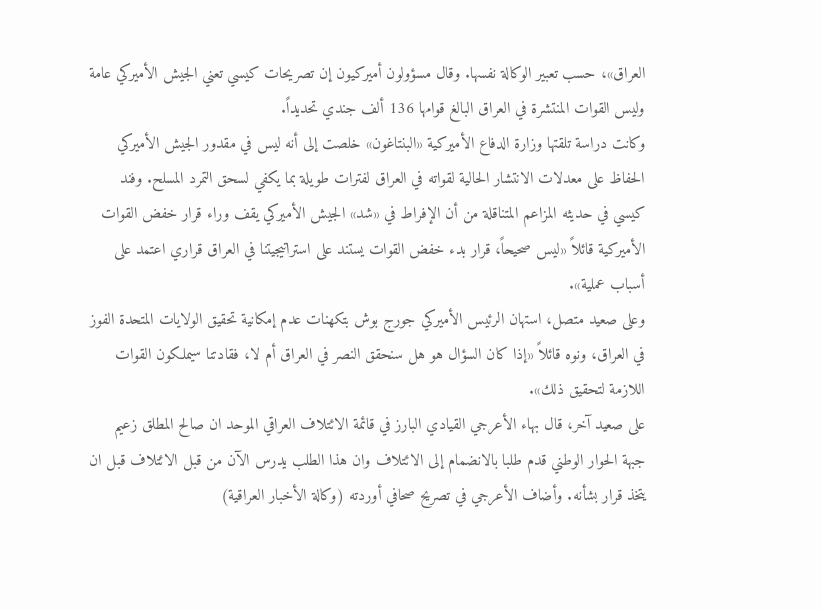العراق»، حسب تعبير الوكالة نفسها. وقال مسؤولون أميركيون إن تصريحات كيسي تعني الجيش الأميركي عامة وليس القوات المنتشرة في العراق البالغ قوامها 136 ألف جندي تحديداً.
وكانت دراسة تلقتها وزارة الدفاع الأميركية «البنتاغون» خلصت إلى أنه ليس في مقدور الجيش الأميركي الحفاظ على معدلات الانتشار الحالية لقواته في العراق لفترات طويلة بما يكفي لسحق التمرد المسلح. وفند كيسي في حديثه المزاعم المتناقلة من أن الإفراط في «شد» الجيش الأميركي يقف وراء قرار خفض القوات الأميركية قائلاً «ليس صحيحاً، قرار بدء خفض القوات يستند على استراتيجيتنا في العراق قراري اعتمد على أسباب عملية».
وعلى صعيد متصل، استهان الرئيس الأميركي جورج بوش بتكهنات عدم إمكانية تحقيق الولايات المتحدة الفوز في العراق، ونوه قائلاً «إذا كان السؤال هو هل سنحقق النصر في العراق أم لا، فقادتنا سيملكون القوات اللازمة لتحقيق ذلك».
على صعيد آخر، قال بهاء الأعرجي القيادي البارز في قائمة الائتلاف العراقي الموحد ان صالح المطلق زعيم جبهة الحوار الوطني قدم طلبا بالانضمام إلى الائتلاف وان هذا الطلب يدرس الآن من قبل الائتلاف قبل ان يتخذ قرار بشأنه. وأضاف الأعرجي في تصريح صحافي أوردته (وكالة الأخبار العراقية)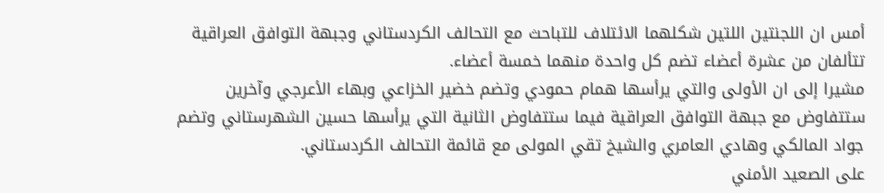أمس ان اللجنتين اللتين شكلهما الائتلاف للتباحث مع التحالف الكردستاني وجبهة التوافق العراقية تتألفان من عشرة أعضاء تضم كل واحدة منهما خمسة أعضاء.
مشيرا إلى ان الأولى والتي يرأسها همام حمودي وتضم خضير الخزاعي وبهاء الأعرجي وآخرين ستتفاوض مع جبهة التوافق العراقية فيما ستتفاوض الثانية التي يرأسها حسين الشهرستاني وتضم جواد المالكي وهادي العامري والشيخ تقي المولى مع قائمة التحالف الكردستاني.
على الصعيد الأمني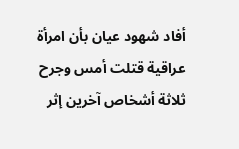أفاد شهود عيان بأن امرأة عراقية قتلت أمس وجرح ثلاثة أشخاص آخرين إثر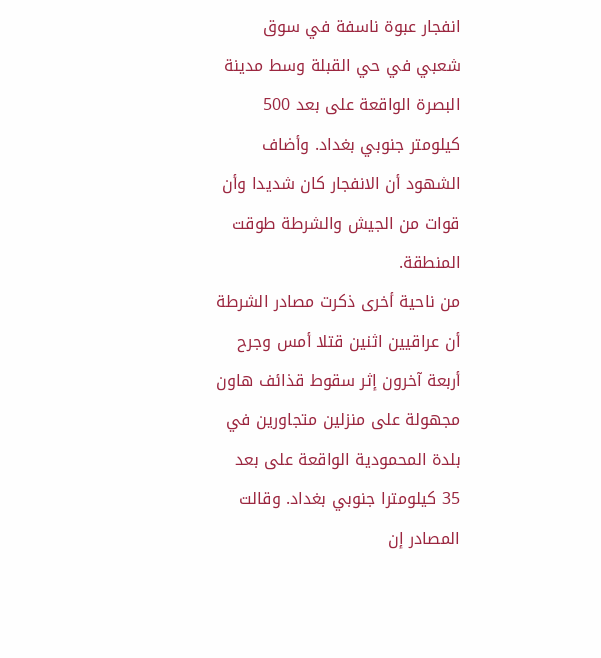انفجار عبوة ناسفة في سوق شعبي في حي القبلة وسط مدينة البصرة الواقعة على بعد 500 كيلومتر جنوبي بغداد. وأضاف الشهود أن الانفجار كان شديدا وأن قوات من الجيش والشرطة طوقت المنطقة.
من ناحية أخرى ذكرت مصادر الشرطة أن عراقيين اثنين قتلا أمس وجرح أربعة آخرون إثر سقوط قذائف هاون مجهولة على منزلين متجاورين في بلدة المحمودية الواقعة على بعد 35 كيلومترا جنوبي بغداد. وقالت المصادر إن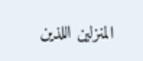المنزلين اللذين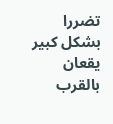تضررا بشكل كبير يقعان بالقرب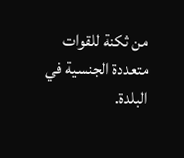من ثكنة للقوات متعددة الجنسية في البلدة.